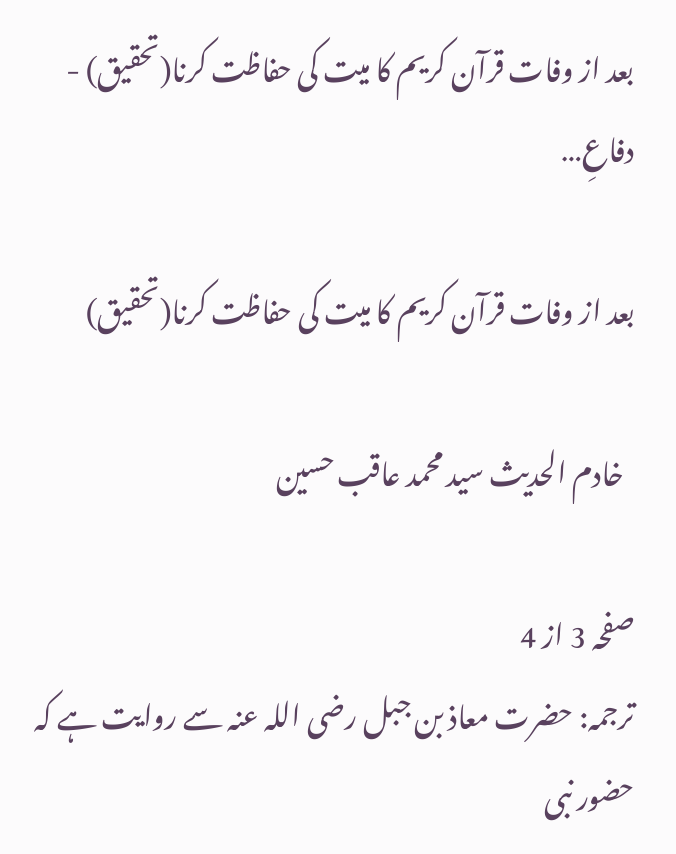بعد از وفات قرآن کریم کا میت کی حفاظت کرنا(تحقیق) - دفاعِ…

بعد از وفات قرآن کریم کا میت کی حفاظت کرنا(تحقیق)

  خادم الحدیث سید محمد عاقب حسین

صفحہ 3 از 4
ترجمہ: حضرت معاذ بن جبل رضی اللہ عنہ سے روایت ہے کہ حضور نبی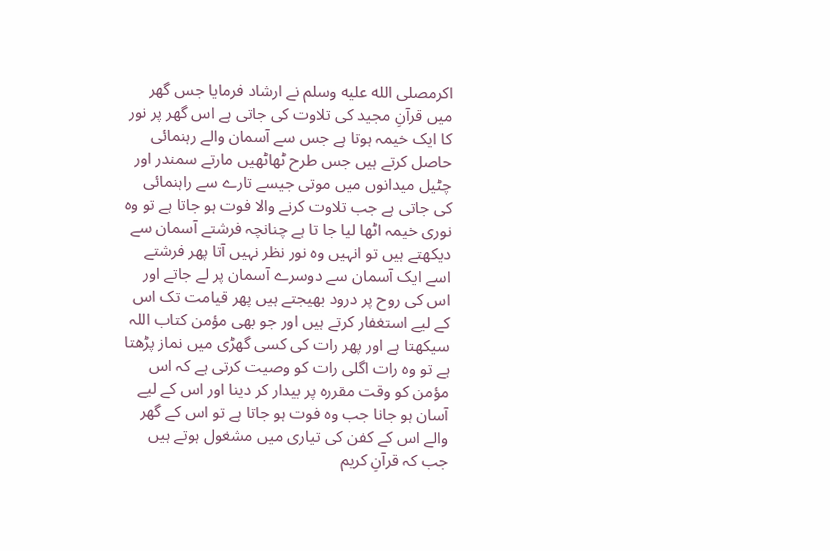اکرمصلى الله عليه وسلم نے ارشاد فرمایا جس گھر میں قرآنِ مجید کی تلاوت کی جاتی ہے اس گھر پر نور کا ایک خیمہ ہوتا ہے جس سے آسمان والے رہنمائی حاصل کرتے ہیں جس طرح ٹھاٹھیں مارتے سمندر اور چٹیل میدانوں میں موتی جیسے تارے سے راہنمائی کی جاتی ہے جب تلاوت کرنے والا فوت ہو جاتا ہے تو وہ نوری خیمہ اٹھا لیا جا تا ہے چنانچہ فرشتے آسمان سے دیکھتے ہیں تو انہیں وہ نور نظر نہیں آتا پھر فرشتے اسے ایک آسمان سے دوسرے آسمان پر لے جاتے اور اس کی روح پر درود بھیجتے ہیں پھر قیامت تک اس کے لیے استغفار کرتے ہیں اور جو بھی مؤمن کتاب اللہ سیکھتا ہے اور پھر رات کی کسی گھڑی میں نماز پڑھتا ہے تو وہ رات اگلی رات کو وصیت کرتی ہے کہ اس مؤمن کو وقت مقررہ پر بیدار کر دینا اور اس کے لیے آسان ہو جانا جب وہ فوت ہو جاتا ہے تو اس کے گھر والے اس کے کفن کی تیاری میں مشغول ہوتے ہیں جب کہ قرآنِ کریم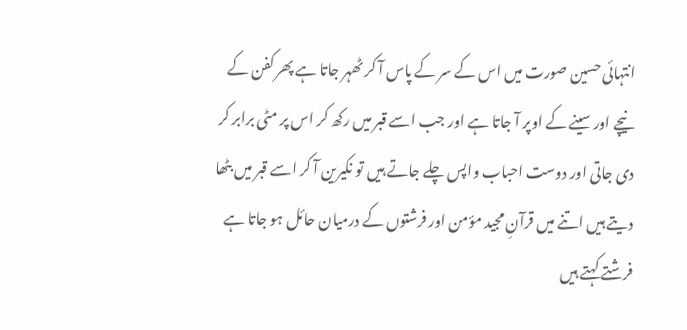انتہائی حسین صورت میں اس کے سر کے پاس آ کر ٹھہر جاتا ہے پھر کفن کے نیچے اور سینے کے اوپر آ جاتا ہے اور جب اسے قبر میں رکھ کر اس پر مٹی برابر کر دی جاتی اور دوست احباب واپس چلے جاتے ہیں تو نکیرین آ کر اسے قبر میں بٹھا دیتے ہیں اتنے میں قرآنِ مجید مؤمن اور فرشتوں کے درمیان حائل ہو جاتا ہے فرشتے کہتے ہیں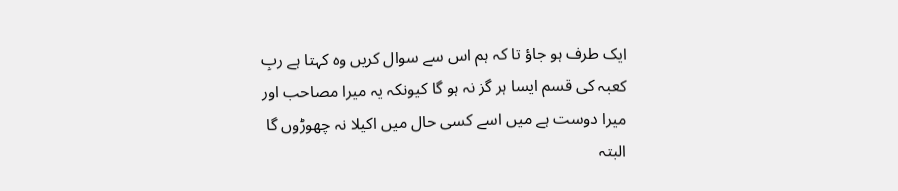ایک طرف ہو جاؤ تا کہ ہم اس سے سوال کریں وہ کہتا ہے ربِ کعبہ کی قسم ایسا ہر گز نہ ہو گا کیونکہ یہ میرا مصاحب اور میرا دوست ہے میں اسے کسی حال میں اکیلا نہ چھوڑوں گا البتہ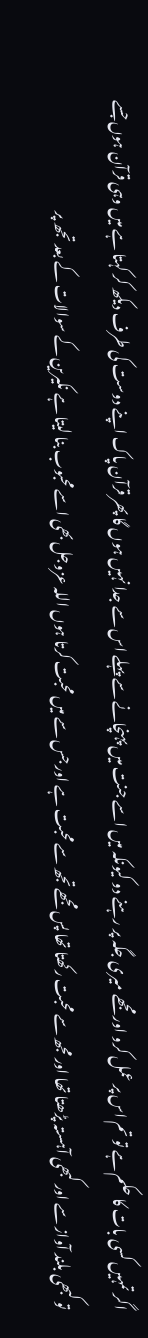اگر تمہیں کسی بات کا حکم ہے تو تم اس پر عمل کرو اور مجھے میری جگہ پر رہنے دو کیونکہ میں اسے جنت میں پہنچانے سے پہلے اس سے جدا نہیں ہوں گا پھر قرآن پاک اپنے دوست کی طرف دیکھ کر کہتا ہے میں وہی قرآن ہوں جسے تو کبھی بلند آواز سے اور کبھی آہستہ پڑھتا تھا اور مجھ سے محبت رکھتا تھا پس مجھے تجھ سے محبت ہے اور جس سے میں محبت کرتا ہوں اللہ عزوجل بھی اسے محبوب بنا لیتا ہے نکیرین کے سوالات کے بعد تجھ پر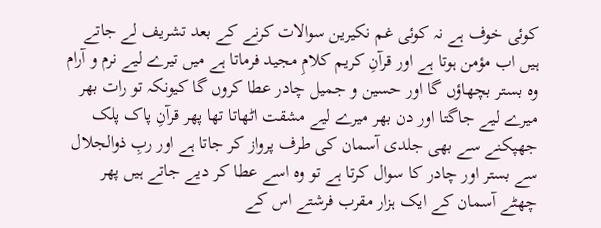کوئی خوف ہے نہ کوئی غم نکیرین سوالات کرنے کے بعد تشریف لے جاتے ہیں اب مؤمن ہوتا ہے اور قرآنِ کریم کلامِ مجید فرماتا ہے میں تیرے لیے نرم و آرام وہ بستر بچھاؤں گا اور حسین و جمیل چادر عطا کروں گا کیونکہ تو رات بھر میرے لیے جاگتا اور دن بھر میرے لیے مشقت اٹھاتا تھا پھر قرآنِ پاک پلک جھپکنے سے بھی جلدی آسمان کی طرف پرواز کر جاتا ہے اور ربِ ذوالجلال سے بستر اور چادر کا سوال کرتا ہے تو وہ اسے عطا کر دیے جاتے ہیں پھر چھٹے آسمان کے ایک ہزار مقرب فرشتے اس کے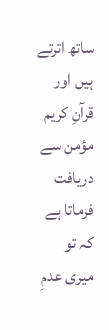ساتھ اترتے ہیں اور قرآنِ کریم مؤمن سے دریافت فرماتا ہے کہ تو میری عدمِ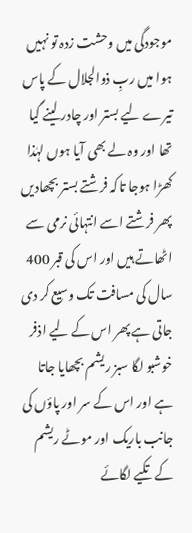موجودگی میں وحشت زدہ تو نہیں ہوا میں ربِ ذوالجلال کے پاس تیرے لیے بستر اور چادر لینے گیا تھا اور وہ لے بھی آیا ہوں لہٰذا کھڑا ہوجا تاکہ فرشتے بستر بچھادیں پھر فرشتے اسے انتہائی نرمی سے اٹھاتے ہیں اور اس کی قبر 400 سال کی مسافت تک وسیع کر دی جاتی ہے پھر اس کے لیے اذفر خوشبو لگا سبز ریشم بچھایا جاتا ہے اور اس کے سر اور پاؤں کی جانب باریک اور موٹے ریشم کے تکیے لگائے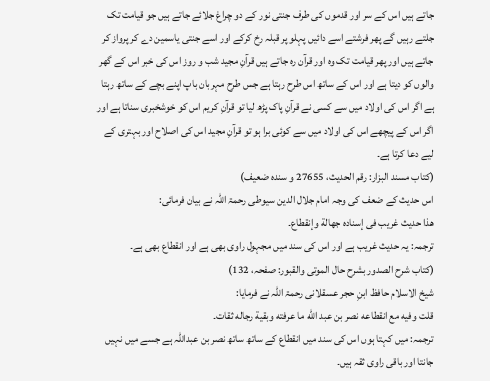جاتے ہیں اس کے سر اور قدموں کی طرف جنتی نور کے دو چراغ جلائے جاتے ہیں جو قیامت تک جلتے رہیں گے پھر فرشتے اسے دائیں پہلو پر قبلہ رخ کرکے اور اسے جنتی یاسمین دے کر پرواز کر جاتے ہیں اور پھر قیامت تک وہ اور قرآن رہ جاتے ہیں قرآنِ مجید شب و روز اس کی خبر اس کے گھر والوں کو دیتا ہے اور اس کے ساتھ اس طرح رہتا ہے جس طرح مہربان باپ اپنے بچے کے ساتھ رہتا ہے اگر اس کی اولاد میں سے کسی نے قرآنِ پاک پڑھ لیا تو قرآنِ کریم اس کو خوشخبری سناتا ہے اور اگر اس کے پیچھے اس کی اولاد میں سے کوئی برا ہو تو قرآنِ مجید اس کی اصلاح اور بہتری کے لیے دعا کرتا ہے۔
(كتاب مسند البزار: رقم الحدیث، 27655 و سندہ ضعیف)
اس حدیث کے ضعف کی وجہ امام جلال الدین سیوطی رحمۃ اللہ نے بیان فرمائی:
هذا حديث غريب فی إسناده جهالة وإنقطاع۔
ترجمہ: یہ حدیث غریب ہے اور اس کی سند میں مجہول راوی بھی ہے اور انقطاع بھی ہے۔
(كتاب شرح الصدور بشرح حال الموتى والقبور: صفحہ، 132)
شیخ الاسلام حافظ ابنِ حجر عسقلانی رحمۃ اللہ نے فرمایا:
قلت وفيه مع انقطاعه نصر بن عبد الله ما عرفته وبقية رجاله ثقات۔
ترجمہ: میں کہتا ہوں اس کی سند میں انقطاع کے ساتھ ساتھ نصر بن عبداللہ ہے جسے میں نہیں جانتا اور باقی راوی ثقہ ہیں۔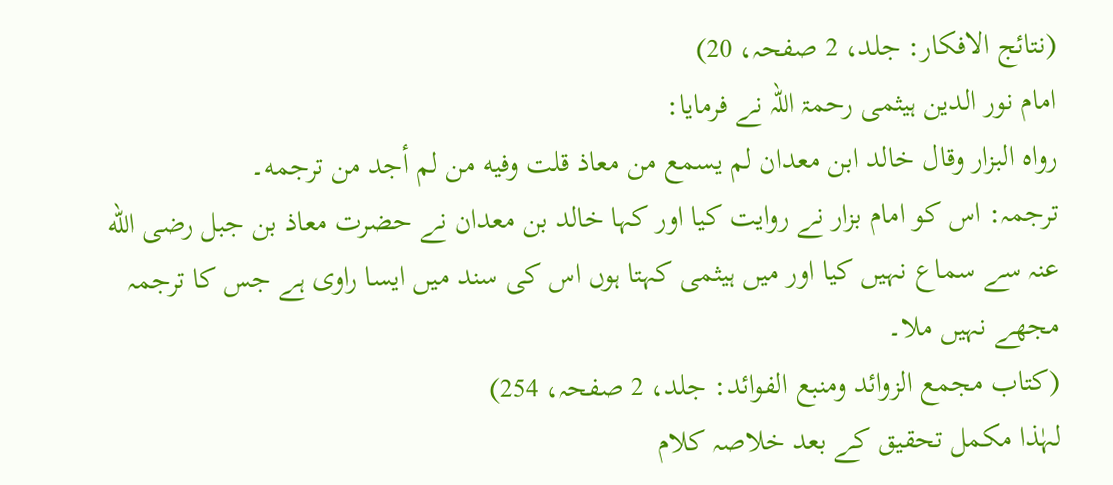(نتائج الافکار: جلد، 2 صفحہ، 20)
امام نور الدین ہیثمی رحمۃ اللہ نے فرمایا:
رواه البزار وقال خالد ابن معدان لم يسمع من معاذ قلت وفيه من لم أجد من ترجمه۔
ترجمہ: اس کو امام بزار نے روایت کیا اور کہا خالد بن معدان نے حضرت معاذ بن جبل رضی الله عنہ سے سماع نہیں کیا اور میں ہیثمی کہتا ہوں اس کی سند میں ایسا راوی ہے جس کا ترجمہ مجھے نہیں ملا۔
(كتاب مجمع الزوائد ومنبع الفوائد: جلد، 2 صفحہ، 254)
لہٰذا مکمل تحقیق کے بعد خلاصہ کلام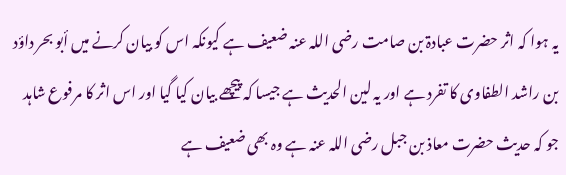یہ ہوا کہ اثر حضرت عبادۃ بن صامت رضی اللہ عنہ ضعیف ہے کیونکہ اس کو بیان کرنے میں أبو بحر داؤد بن راشد الطفاوی کا تفرد ہے اور یہ لین الحدیث ہے جیسا کہ پیچھے بیان کیا گیا اور اس اثر کا مرفوع شاہد جو کہ حدیث حضرت معاذ بن جبل رضی اللہ عنہ ہے وہ بھی ضعیف ہے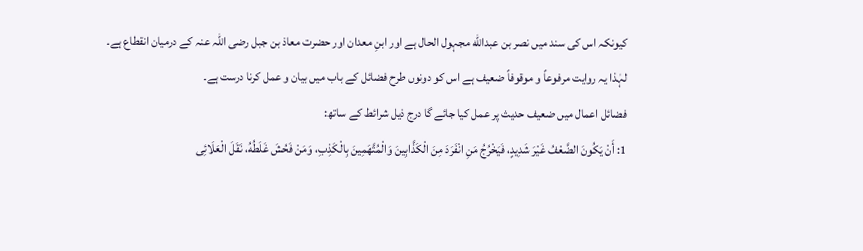کیونکہ اس کی سند میں نصر بن عبدالله مجہول الحال ہے اور ابنِ معدان اور حضرت معاذ بن جبل رضی اللہ عنہ کے درمیان انقطاع ہے۔
لہٰذا یہ روایت مرفوعاً و موقوفاً ضعیف ہے اس کو دونوں طرح فضائل کے باب میں بیان و عمل کرنا درست ہے۔
فضائل اعمال میں ضعیف حدیث پر عمل کیا جائے گا درج ذیل شرائط کے ساتھ:
1: أَنْ يَكُونَ الضَّعْفُ غَيْرَ شَدِيدٍ، فَيَخْرُجُ مَنِ انْفَرَدَ مِنَ الْكَذَّابِينَ وَالْمُتَّهَمِينَ بِالْكَذِبِ، وَمَنْ فَحُشَ غَلَطُهُ، نَقَلَ الْعَلَائِی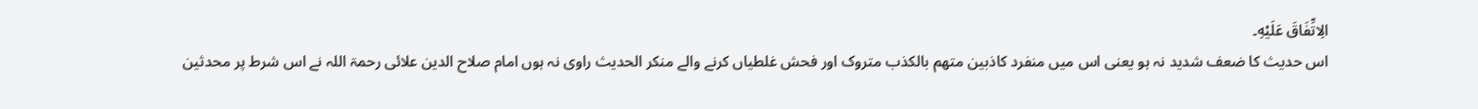الِاتِّفَاقَ عَلَيْهِ۔
اس حدیث کا ضعف شدید نہ ہو یعنی اس میں منفرد کاذبین متھم بالکذب متروک اور فحش غلطیاں کرنے والے منکر الحدیث راوی نہ ہوں امام صلاح الدین علائی رحمۃ اللہ نے اس شرط پر محدثین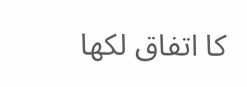کا اتفاق لکھا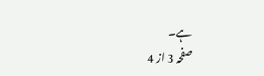ہے۔
صفحہ 3 از 4